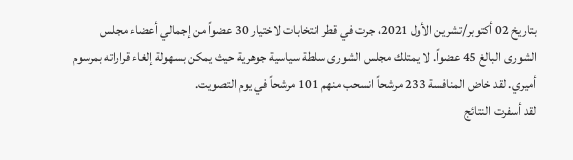بتاريخ 02 أكتوبر/تشرين الأول 2021، جرت في قطر انتخابات لاختيار 30 عضواً من إجمالي أعضاء مجلس الشورى البالغ 45 عضواً. لا يمتلك مجلس الشورى سلطة سياسية جوهرية حيث يمكن بسهولة إلغاء قراراته بمرسوم أميري. لقد خاض المنافسة 233 مرشحاً انسحب منهم 101 مرشحاً في يوم التصويت.
لقد أسفرت النتائج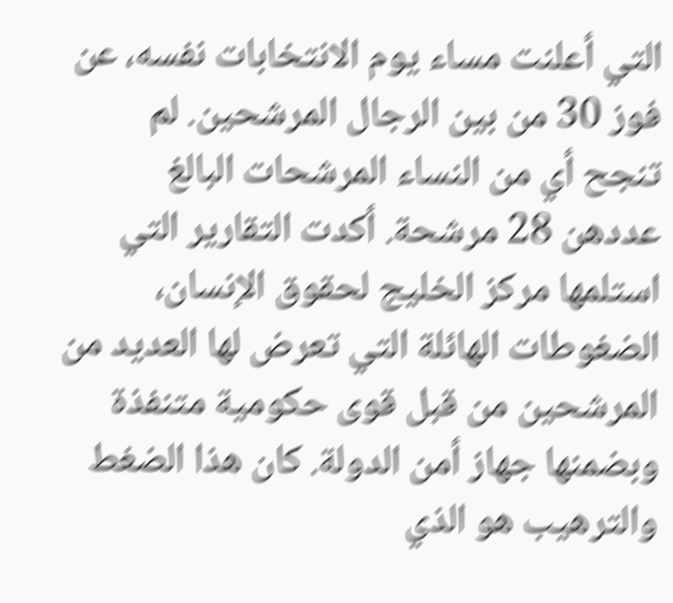التي أعلنت مساء يوم الانتخابات نفسه، عن فوز 30 من بين الرجال المرشحين. لم تنجح أي من النساء المرشحات البالغ عددهن 28 مرشحة. أكدت التقارير التي استلمها مركز الخليج لحقوق الإنسان، الضغوطات الهائلة التي تعرض لها العديد من المرشحين من قبل قوى حكومية متنفذة وبضمنها جهاز أمن الدولة. كان هذا الضغط والترهيب هو الذي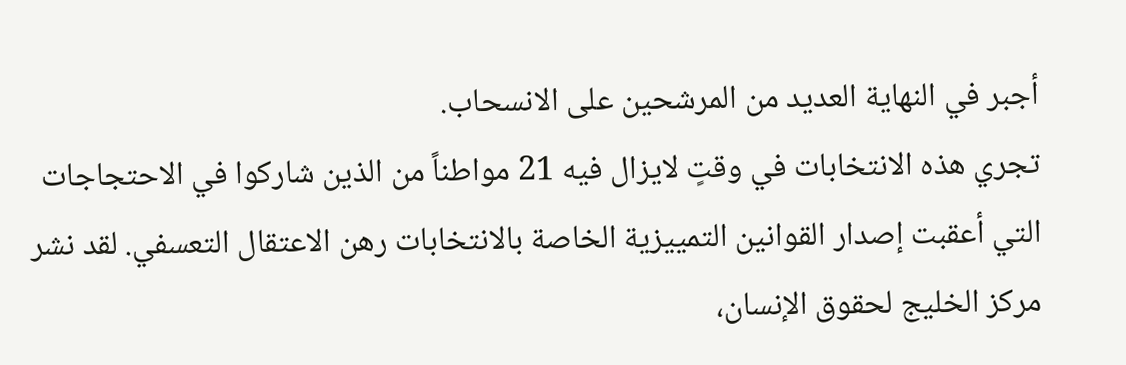أجبر في النهاية العديد من المرشحين على الانسحاب.
تجري هذه الانتخابات في وقتٍ لايزال فيه 21 مواطناً من الذين شاركوا في الاحتجاجات التي أعقبت إصدار القوانين التمييزية الخاصة بالانتخابات رهن الاعتقال التعسفي. لقد نشر مركز الخليج لحقوق الإنسان،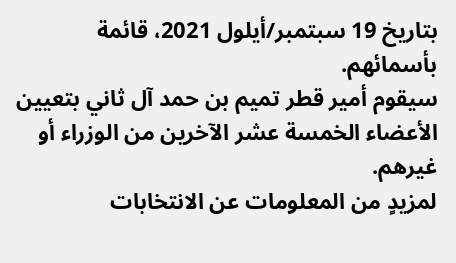بتاريخ 19 سبتمبر/أيلول 2021، قائمة بأسمائهم.
سيقوم أمير قطر تميم بن حمد آل ثاني بتعيين الأعضاء الخمسة عشر الآخرين من الوزراء أو غيرهم.
لمزيدٍ من المعلومات عن الانتخابات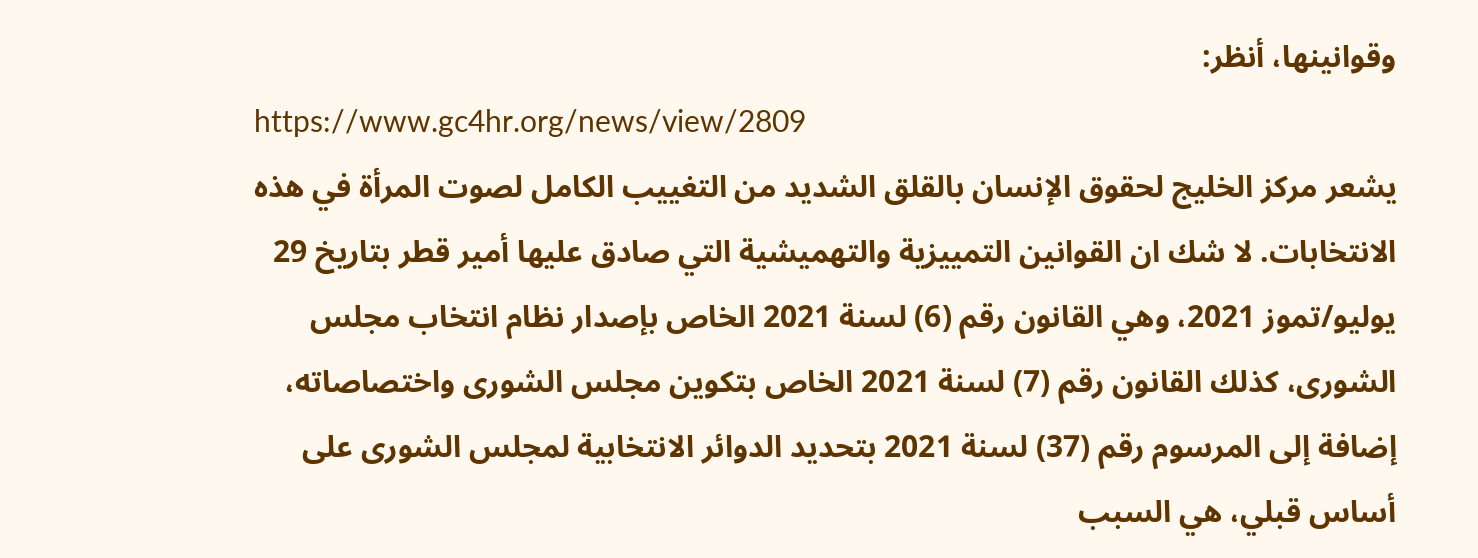وقوانينها، أنظر:
https://www.gc4hr.org/news/view/2809
يشعر مركز الخليج لحقوق الإنسان بالقلق الشديد من التغييب الكامل لصوت المرأة في هذه الانتخابات. لا شك ان القوانين التمييزية والتهميشية التي صادق عليها أمير قطر بتاريخ 29 يوليو/تموز 2021، وهي القانون رقم (6) لسنة 2021 الخاص بإصدار نظام انتخاب مجلس الشورى، كذلك القانون رقم (7) لسنة 2021 الخاص بتكوين مجلس الشورى واختصاصاته، إضافة إلى المرسوم رقم (37) لسنة 2021 بتحديد الدوائر الانتخابية لمجلس الشورى على أساس قبلي، هي السبب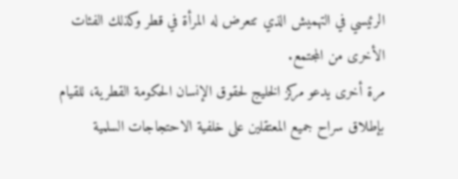الرئيسي في التهميش الذي تتعرض له المرأة في قطر وكذلك الفئات الأخرى من المجتمع.
مرة أخرى يدعو مركز الخليج لحقوق الإنسان الحكومة القطرية، للقيام بإطلاق سراح جميع المعتقلين على خلفية الاحتجاجات السلمية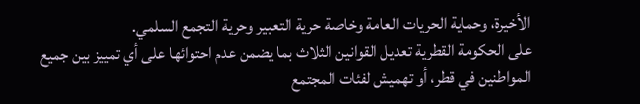الأخيرة، وحماية الحريات العامة وخاصة حرية التعبير وحرية التجمع السلمي.
على الحكومة القطرية تعديل القوانين الثلاث بما يضمن عدم احتوائها على أي تمييز بين جميع المواطنين في قطر، أو تهميش لفئات المجتمع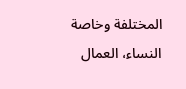المختلفة وخاصة النساء، العمال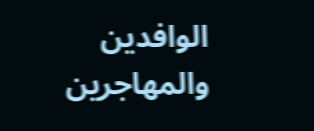الوافدين والمهاجرين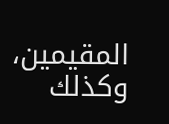المقيمين، وكذلك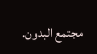مجتمع البدون.